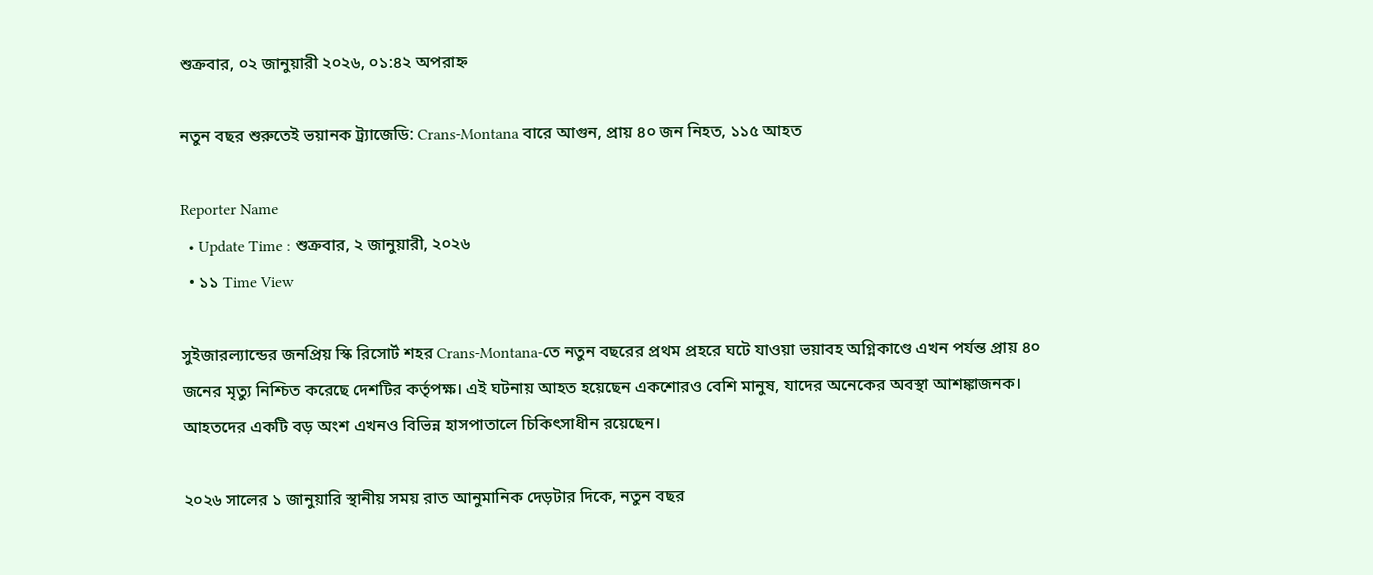শুক্রবার, ০২ জানুয়ারী ২০২৬, ০১:৪২ অপরাহ্ন

নতুন বছর শুরুতেই ভয়ানক ট্র্যাজেডি: Crans-Montana বারে আগুন, প্রায় ৪০ জন নিহত, ১১৫ আহত

Reporter Name
  • Update Time : শুক্রবার, ২ জানুয়ারী, ২০২৬
  • ১১ Time View

সুইজারল্যান্ডের জনপ্রিয় স্কি রিসোর্ট শহর Crans-Montana-তে নতুন বছরের প্রথম প্রহরে ঘটে যাওয়া ভয়াবহ অগ্নিকাণ্ডে এখন পর্যন্ত প্রায় ৪০ জনের মৃত্যু নিশ্চিত করেছে দেশটির কর্তৃপক্ষ। এই ঘটনায় আহত হয়েছেন একশোরও বেশি মানুষ, যাদের অনেকের অবস্থা আশঙ্কাজনক। আহতদের একটি বড় অংশ এখনও বিভিন্ন হাসপাতালে চিকিৎসাধীন রয়েছেন।

২০২৬ সালের ১ জানুয়ারি স্থানীয় সময় রাত আনুমানিক দেড়টার দিকে, নতুন বছর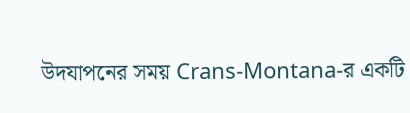উদযাপনের সময় Crans-Montana-র একটি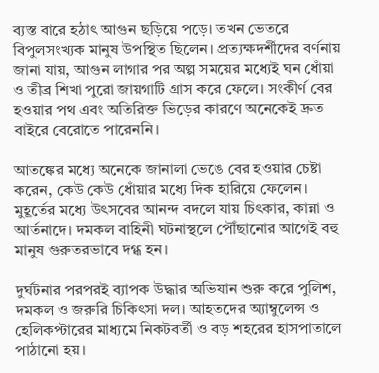ব্যস্ত বারে হঠাৎ আগুন ছড়িয়ে পড়ে। তখন ভেতরে বিপুলসংখ্যক মানুষ উপস্থিত ছিলেন। প্রত্যক্ষদর্শীদের বর্ণনায় জানা যায়, আগুন লাগার পর অল্প সময়ের মধ্যেই ঘন ধোঁয়া ও তীব্র শিখা পুরো জায়গাটি গ্রাস করে ফেলে। সংকীর্ণ বের হওয়ার পথ এবং অতিরিক্ত ভিড়ের কারণে অনেকেই দ্রুত বাইরে বেরোতে পারেননি।

আতঙ্কের মধ্যে অনেকে জানালা ভেঙে বের হওয়ার চেষ্টা করেন, কেউ কেউ ধোঁয়ার মধ্যে দিক হারিয়ে ফেলেন। মুহূর্তের মধ্যে উৎসবের আনন্দ বদলে যায় চিৎকার, কান্না ও আর্তনাদে। দমকল বাহিনী ঘটনাস্থলে পৌঁছানোর আগেই বহু মানুষ গুরুতরভাবে দগ্ধ হন।

দুর্ঘটনার পরপরই ব্যাপক উদ্ধার অভিযান শুরু করে পুলিশ, দমকল ও জরুরি চিকিৎসা দল। আহতদের অ্যাম্বুলেন্স ও হেলিকপ্টারের মাধ্যমে নিকটবর্তী ও বড় শহরের হাসপাতালে পাঠানো হয়।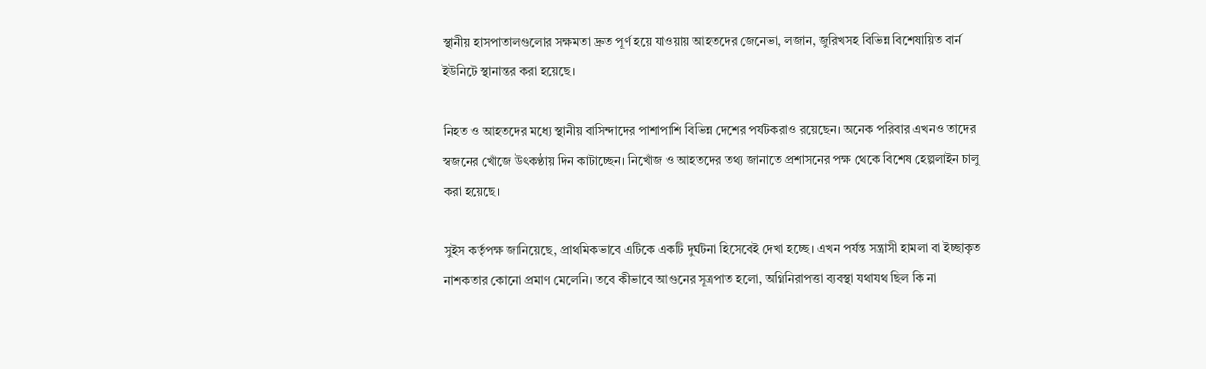স্থানীয় হাসপাতালগুলোর সক্ষমতা দ্রুত পূর্ণ হয়ে যাওয়ায় আহতদের জেনেভা, লজান, জুরিখসহ বিভিন্ন বিশেষায়িত বার্ন ইউনিটে স্থানান্তর করা হয়েছে।

নিহত ও আহতদের মধ্যে স্থানীয় বাসিন্দাদের পাশাপাশি বিভিন্ন দেশের পর্যটকরাও রয়েছেন। অনেক পরিবার এখনও তাদের স্বজনের খোঁজে উৎকণ্ঠায় দিন কাটাচ্ছেন। নিখোঁজ ও আহতদের তথ্য জানাতে প্রশাসনের পক্ষ থেকে বিশেষ হেল্পলাইন চালু করা হয়েছে।

সুইস কর্তৃপক্ষ জানিয়েছে, প্রাথমিকভাবে এটিকে একটি দুর্ঘটনা হিসেবেই দেখা হচ্ছে। এখন পর্যন্ত সন্ত্রাসী হামলা বা ইচ্ছাকৃত নাশকতার কোনো প্রমাণ মেলেনি। তবে কীভাবে আগুনের সূত্রপাত হলো, অগ্নিনিরাপত্তা ব্যবস্থা যথাযথ ছিল কি না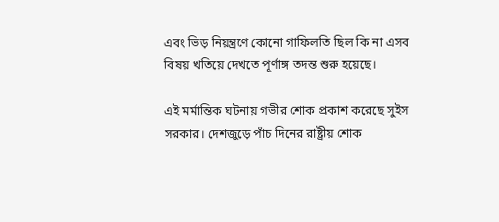এবং ভিড় নিয়ন্ত্রণে কোনো গাফিলতি ছিল কি না এসব বিষয় খতিয়ে দেখতে পূর্ণাঙ্গ তদন্ত শুরু হয়েছে।

এই মর্মান্তিক ঘটনায় গভীর শোক প্রকাশ করেছে সুইস সরকার। দেশজুড়ে পাঁচ দিনের রাষ্ট্রীয় শোক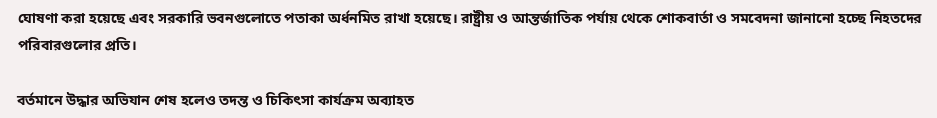ঘোষণা করা হয়েছে এবং সরকারি ভবনগুলোতে পতাকা অর্ধনমিত রাখা হয়েছে। রাষ্ট্রীয় ও আন্তর্জাতিক পর্যায় থেকে শোকবার্তা ও সমবেদনা জানানো হচ্ছে নিহতদের পরিবারগুলোর প্রতি।

বর্তমানে উদ্ধার অভিযান শেষ হলেও তদন্ত ও চিকিৎসা কার্যক্রম অব্যাহত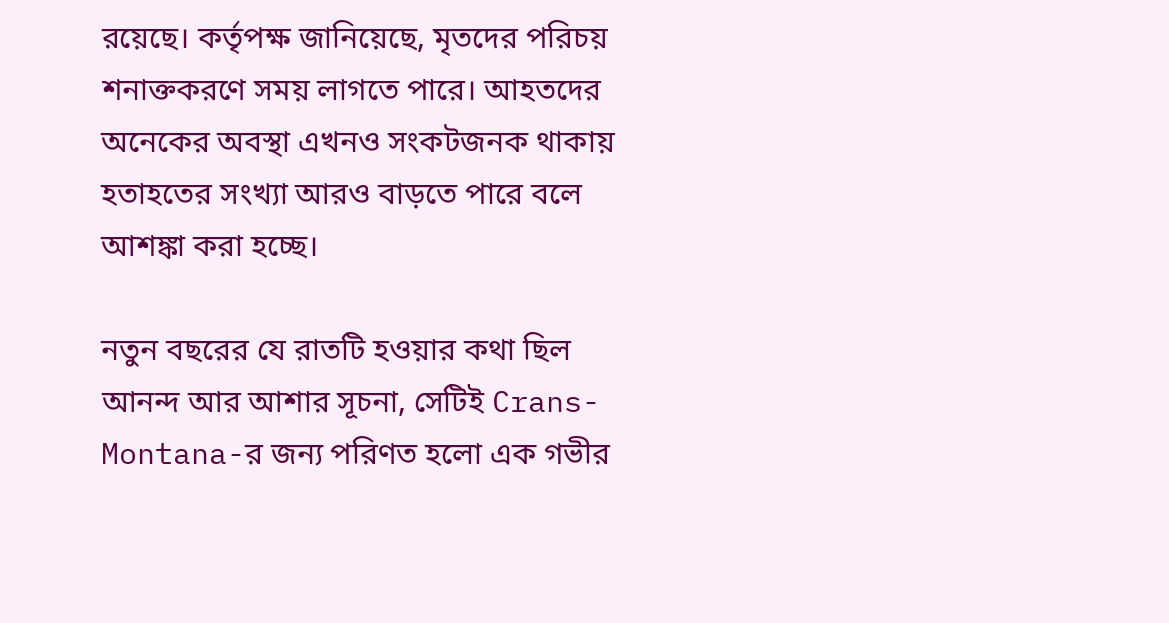রয়েছে। কর্তৃপক্ষ জানিয়েছে, মৃতদের পরিচয় শনাক্তকরণে সময় লাগতে পারে। আহতদের অনেকের অবস্থা এখনও সংকটজনক থাকায় হতাহতের সংখ্যা আরও বাড়তে পারে বলে আশঙ্কা করা হচ্ছে।

নতুন বছরের যে রাতটি হওয়ার কথা ছিল আনন্দ আর আশার সূচনা, সেটিই Crans-Montana-র জন্য পরিণত হলো এক গভীর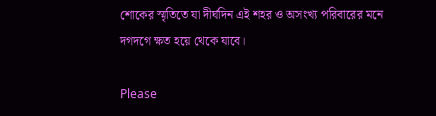শোকের স্মৃতিতে যা দীর্ঘদিন এই শহর ও অসংখ্য পরিবারের মনে দগদগে ক্ষত হয়ে থেকে যাবে।

Please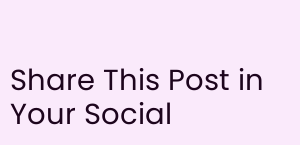Share This Post in Your Social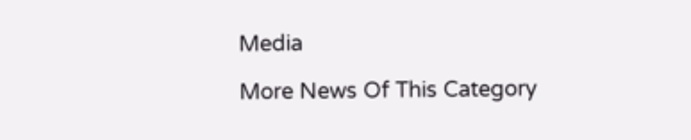Media

More News Of This Category